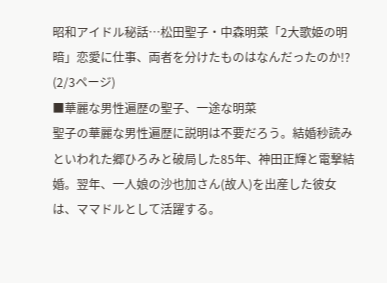昭和アイドル秘話…松田聖子・中森明菜「2大歌姫の明暗」恋愛に仕事、両者を分けたものはなんだったのか!? (2/3ページ)
■華麗な男性遍歴の聖子、一途な明菜
聖子の華麗な男性遍歴に説明は不要だろう。結婚秒読みといわれた郷ひろみと破局した85年、神田正輝と電撃結婚。翌年、一人娘の沙也加さん(故人)を出産した彼女は、ママドルとして活躍する。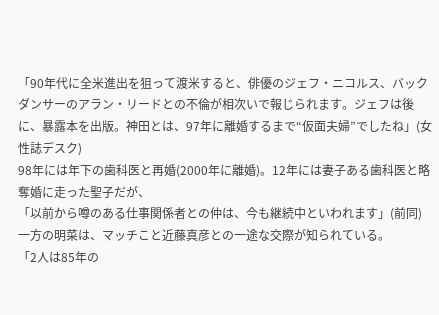「90年代に全米進出を狙って渡米すると、俳優のジェフ・ニコルス、バックダンサーのアラン・リードとの不倫が相次いで報じられます。ジェフは後に、暴露本を出版。神田とは、97年に離婚するまで“仮面夫婦”でしたね」(女性誌デスク)
98年には年下の歯科医と再婚(2000年に離婚)。12年には妻子ある歯科医と略奪婚に走った聖子だが、
「以前から噂のある仕事関係者との仲は、今も継続中といわれます」(前同)
一方の明菜は、マッチこと近藤真彦との一途な交際が知られている。
「2人は85年の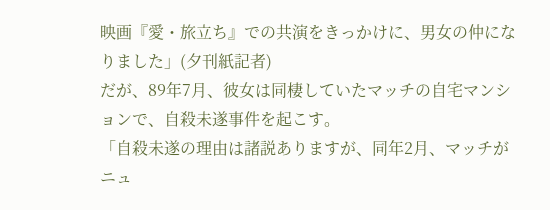映画『愛・旅立ち』での共演をきっかけに、男女の仲になりました」(夕刊紙記者)
だが、89年7月、彼女は同棲していたマッチの自宅マンションで、自殺未遂事件を起こす。
「自殺未遂の理由は諸説ありますが、同年2月、マッチがニュ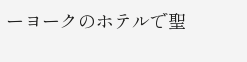ーヨークのホテルで聖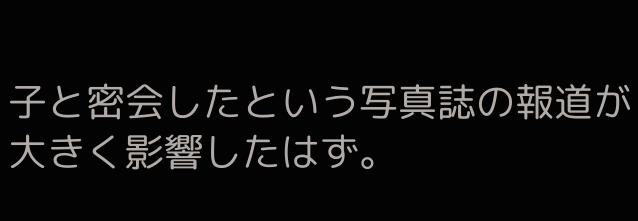子と密会したという写真誌の報道が大きく影響したはず。